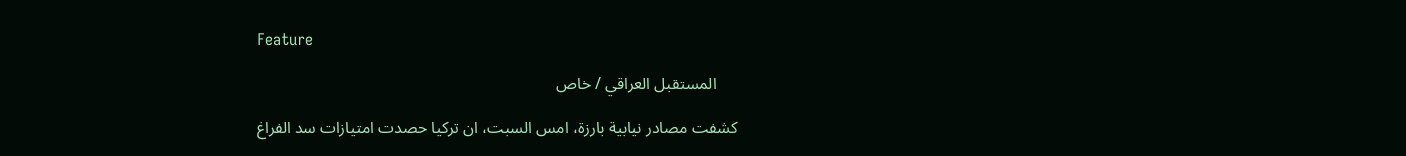Feature

     المستقبل العراقي / خاص

كشفت مصادر نيابية بارزة، امس السبت، ان تركيا حصدت امتيازات سد الفراغ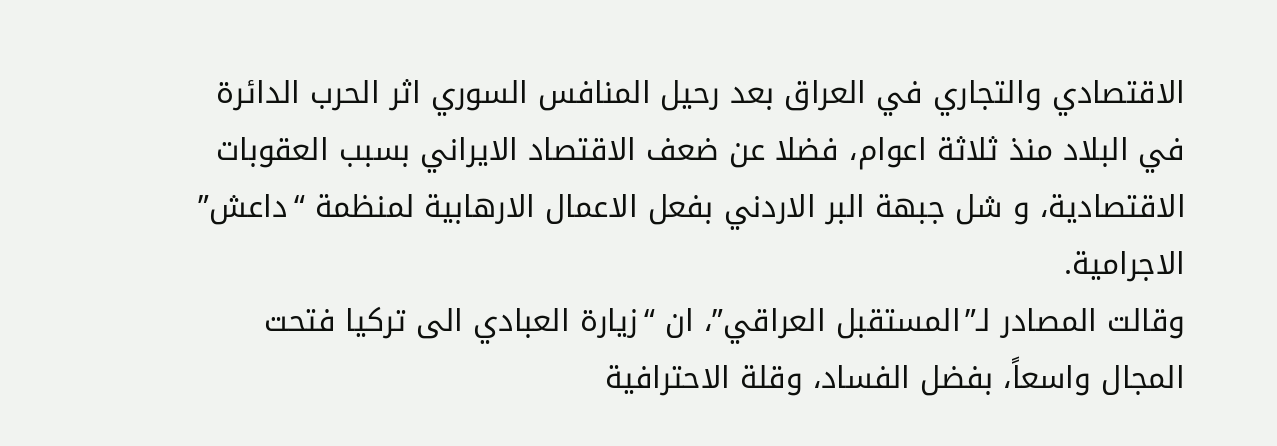الاقتصادي والتجاري في العراق بعد رحيل المنافس السوري اثر الحرب الدائرة في البلاد منذ ثلاثة اعوام، فضلا عن ضعف الاقتصاد الايراني بسبب العقوبات الاقتصادية، و شل جبهة البر الاردني بفعل الاعمال الارهابية لمنظمة “داعش” الاجرامية.
وقالت المصادر لـ”المستقبل العراقي”، ان “زيارة العبادي الى تركيا فتحت المجال واسعاً، بفضل الفساد، وقلة الاحترافية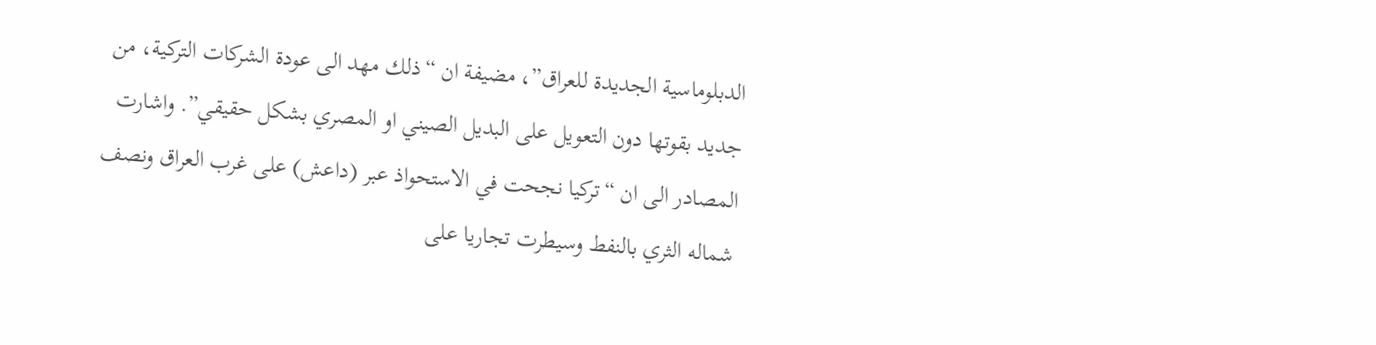الدبلوماسية الجديدة للعراق”، مضيفة ان “ذلك مهد الى عودة الشركات التركية، من جديد بقوتها دون التعويل على البديل الصيني او المصري بشكل حقيقي”. واشارت المصادر الى ان “تركيا نجحت في الاستحواذ عبر (داعش) على غرب العراق ونصف شماله الثري بالنفط وسيطرت تجاريا على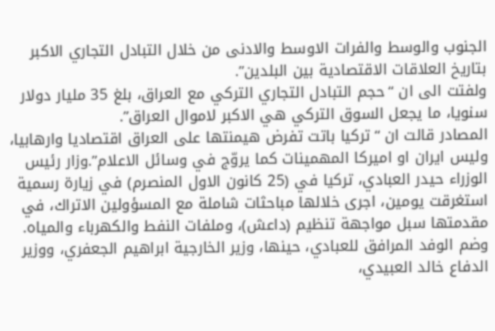الجنوب والوسط والفرات الاوسط والادنى من خلال التبادل التجاري الاكبر بتاريخ العلاقات الاقتصادية بين البلدين”.
ولفتت الى ان “حجم التبادل التجاري التركي مع العراق، بلغ 35 مليار دولار سنويا، ما يجعل السوق التركي هي الاكبر لاموال العراق”.
المصادر قالت ان “تركيا باتت تفرض هيمنتها على العراق اقتصاديا وارهابيا، وليس ايران او اميركا المهمينات كما يروّج في وسائل الاعلام”.وزار رئيس الوزراء حيدر العبادي، تركيا في (25 كانون الاول المنصرم) في زيارة رسمية استغرقت يومين، اجرى خلالها مباحثات شاملة مع المسؤولين الاتراك، في مقدمتها سبل مواجهة تنظيم (داعش)، وملفات النفط والكهرباء والمياه.
وضم الوفد المرافق للعبادي، حينها، وزير الخارجية ابراهيم الجعفري، ووزير الدفاع خالد العبيدي،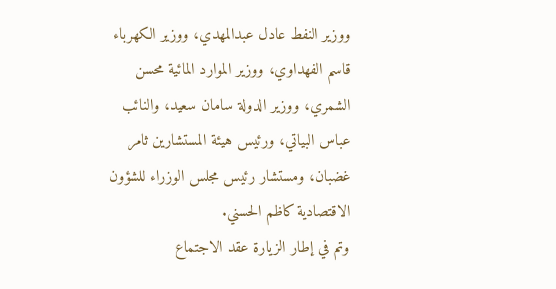ووزير النفط عادل عبدالمهدي، ووزير الكهرباء قاسم الفهداوي، ووزير الموارد المائية محسن الشمري، ووزير الدولة سامان سعيد، والنائب عباس البياتي، ورئيس هيئة المستشارين ثامر غضبان، ومستشار رئيس مجلس الوزراء للشؤون الاقتصادية كاظم الحسني.
وتم في إطار الزيارة عقد الاجتماع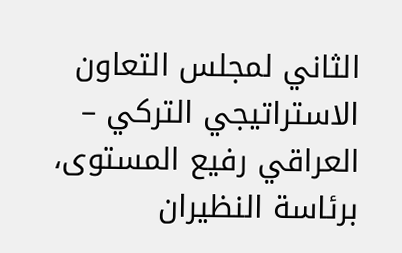الثاني لمجلس التعاون الاستراتيجي التركي – العراقي رفيع المستوى، برئاسة النظيران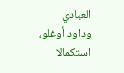العبادي وداود أوغلو، استكمالا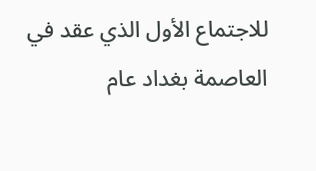للاجتماع الأول الذي عقد في العاصمة بغداد عام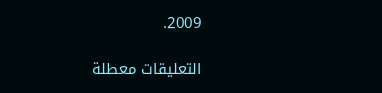2009.

التعليقات معطلة